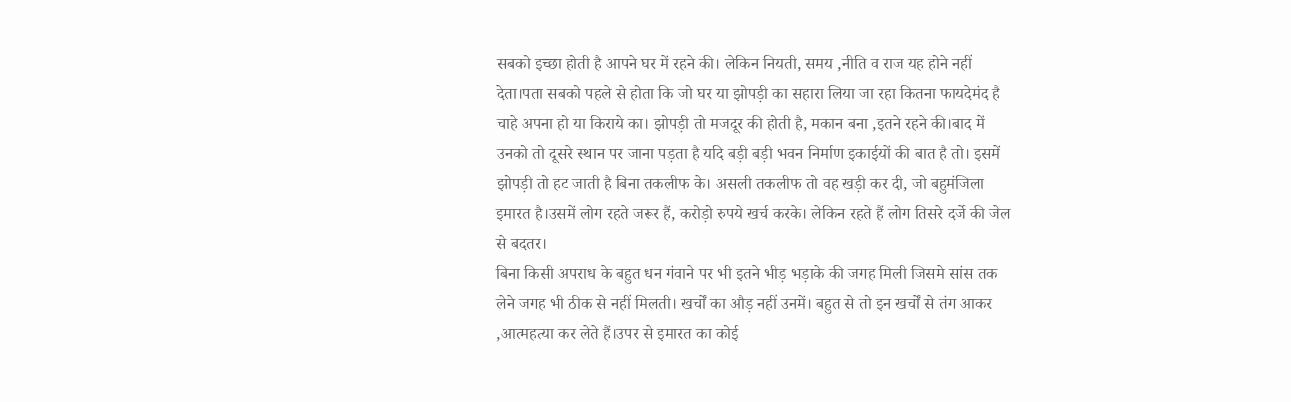सबको इच्छा होती है आपने घर में रहने की। लेकिन नियती, समय ,नीति व राज यह होने नहीं देता।पता सबको पहले से होता कि जो घर या झोपड़ी का सहारा लिया जा रहा कितना फायदेमंद है चाहे अपना हो या किराये का। झोपड़ी तो मजदूर की होती है, मकान बना ,इतने रहने की।बाद में उनको तो दूसरे स्थान पर जाना पड़ता है यदि बड़ी बड़ी भवन निर्माण इकाईयों की बात है तो। इसमें झोपड़ी तो हट जाती है बिना तकलीफ के। असली तकलीफ तो वह खड़ी कर दी, जो बहुमंजिला इमारत है।उसमें लोग रहते जरूर हैं, करोड़ो रुपये खर्च करके। लेकिन रहते हैं लोग तिसरे दर्जे की जेल से बदतर।
बिना किसी अपराध के बहुत धन गंवाने पर भी इतने भीड़ भड़ाके की जगह मिली जिसमे सांस तक लेने जगह भी ठीक से नहीं मिलती। खर्चों का औड़ नहीं उनमें। बहुत से तो इन खर्चों से तंग आकर ,आत्महत्या कर लेते हैं।उपर से इमारत का कोई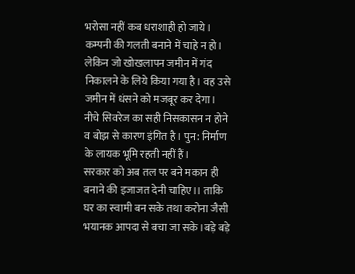भरोसा नहीं कब धराशाही हो जाये। कम्पनी की गलती बनाने में चाहे न हो। लेकिन जो खोखलापन जमीन में गंद निकालने के लिये किया गया है। वह उसे जमीन में धंसने को मजबूर कर देगा। नीचे सिवरेज का सही निसकासन न होने व बोझ से कारण इंगित है। पुन: निर्माण के लायक भूमि रहती नहीं हैं।
सरकार को अब तल पर बने मकान ही बनाने की इजाजत देनी चाहिए।। ताकि घर का स्वामी बन सके तथा करोना जैसी भयानक आपदा से बचा जा सके।बड़े बड़े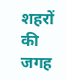शहरों की जगह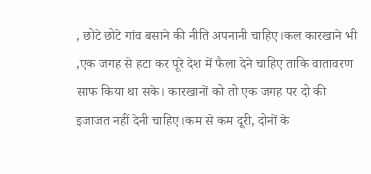, छोटे छोटे गांव बसाने की नीति अपनानी चाहिए।कल कारखाने भी ,एक जगह से हटा कर पूरे देश में फैला देने चाहिए ताकि वातावरण साफ किया था सके। कारखानों को तो एक जगह पर दो की इजाजत नहीं देनी चाहिए।कम से कम दूरी, दोनों के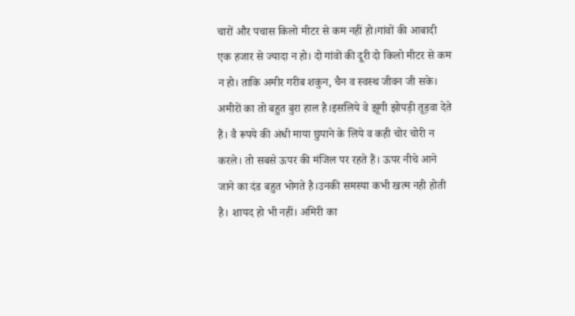चारों और पचास किलो मीटर से कम नहीं हो।गांवों की आबादी एक हजार से ज्यादा न हो। दो गांवों की दूरी दो किलो मीटर से कम न हो। ताकि अमीर गरीब शकुन, चैन व स्वस्थ जीवन जी सके।
अमीरों का तो बहुत बुरा हाल है।इसलिये वे झूगी झोपड़ी तूड़वा देते हैं। वै रूपये की अंधी माया छुपाने के लिये व कही चोर चोरी न करले। तो सबसे ऊपर की मंजिल पर रहते हैं। ऊपर नीचे आने जाने का दंड बहुत भोगते है।उनकी समस्या कभी खत्म नही होती है। शायद हो भी नहीं। अमिरी का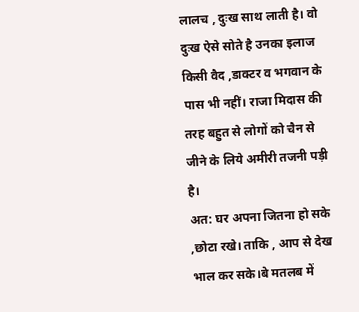लालच , दुःख साथ लाती है। वो दुःख ऐसे सोते है उनका इलाज किसी वैद ,डाक्टर व भगवान के पास भी नहीं। राजा मिदास की तरह बहुत से लोगों को चैन से जीने के लिये अमीरी तजनी पड़ी है।
अत: घर अपना जितना हो सके ,छोटा रखे। ताकि , आप से देख भाल कर सके।बे मतलब में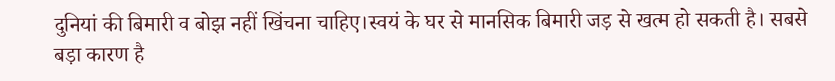दुनियां की बिमारी व बोझ नहीं खिंचना चाहिए।स्वयं के घर से मानसिक बिमारी जड़ से खत्म हो सकती है। सबसे बड़ा कारण है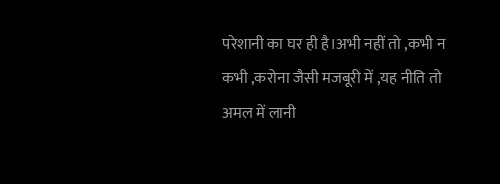परेशानी का घर ही है।अभी नहीं तो ,कभी न कभी ,करोना जैसी मजबूरी में ,यह नीति तो अमल में लानी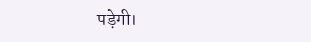पड़ेगी।